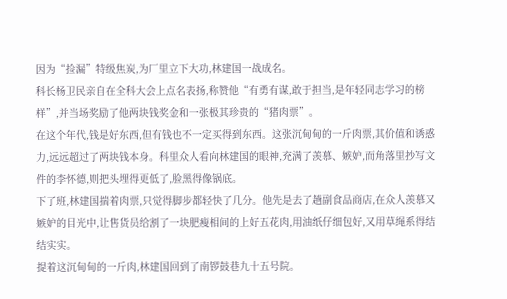因为“捡漏”特级焦炭,为厂里立下大功,林建国一战成名。
科长杨卫民亲自在全科大会上点名表扬,称赞他“有勇有谋,敢于担当,是年轻同志学习的榜样”,并当场奖励了他两块钱奖金和一张极其珍贵的“猪肉票”。
在这个年代,钱是好东西,但有钱也不一定买得到东西。这张沉甸甸的一斤肉票,其价值和诱惑力,远远超过了两块钱本身。科里众人看向林建国的眼神,充满了羡慕、嫉妒,而角落里抄写文件的李怀德,则把头埋得更低了,脸黑得像锅底。
下了班,林建国揣着肉票,只觉得脚步都轻快了几分。他先是去了趟副食品商店,在众人羡慕又嫉妒的目光中,让售货员给割了一块肥瘦相间的上好五花肉,用油纸仔细包好,又用草绳系得结结实实。
提着这沉甸甸的一斤肉,林建国回到了南锣鼓巷九十五号院。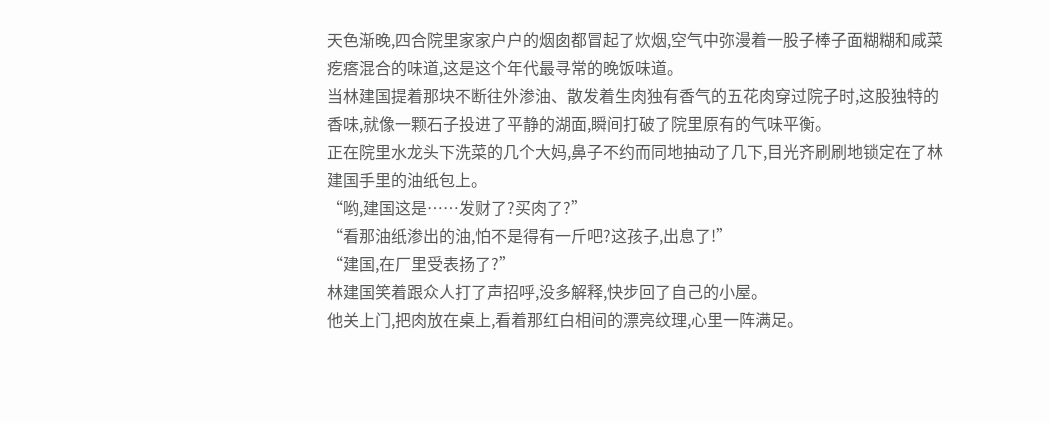天色渐晚,四合院里家家户户的烟囱都冒起了炊烟,空气中弥漫着一股子棒子面糊糊和咸菜疙瘩混合的味道,这是这个年代最寻常的晚饭味道。
当林建国提着那块不断往外渗油、散发着生肉独有香气的五花肉穿过院子时,这股独特的香味,就像一颗石子投进了平静的湖面,瞬间打破了院里原有的气味平衡。
正在院里水龙头下洗菜的几个大妈,鼻子不约而同地抽动了几下,目光齐刷刷地锁定在了林建国手里的油纸包上。
“哟,建国这是……发财了?买肉了?”
“看那油纸渗出的油,怕不是得有一斤吧?这孩子,出息了!”
“建国,在厂里受表扬了?”
林建国笑着跟众人打了声招呼,没多解释,快步回了自己的小屋。
他关上门,把肉放在桌上,看着那红白相间的漂亮纹理,心里一阵满足。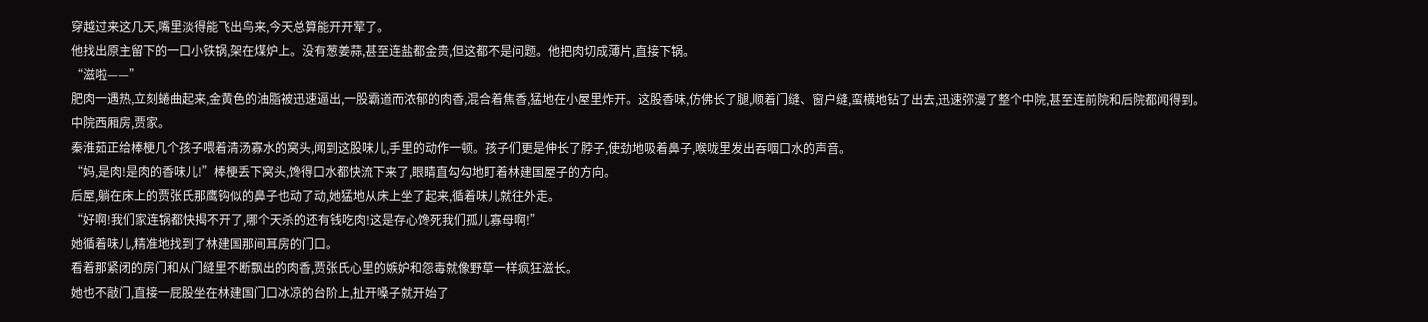穿越过来这几天,嘴里淡得能飞出鸟来,今天总算能开开荤了。
他找出原主留下的一口小铁锅,架在煤炉上。没有葱姜蒜,甚至连盐都金贵,但这都不是问题。他把肉切成薄片,直接下锅。
“滋啦——”
肥肉一遇热,立刻蜷曲起来,金黄色的油脂被迅速逼出,一股霸道而浓郁的肉香,混合着焦香,猛地在小屋里炸开。这股香味,仿佛长了腿,顺着门缝、窗户缝,蛮横地钻了出去,迅速弥漫了整个中院,甚至连前院和后院都闻得到。
中院西厢房,贾家。
秦淮茹正给棒梗几个孩子喂着清汤寡水的窝头,闻到这股味儿,手里的动作一顿。孩子们更是伸长了脖子,使劲地吸着鼻子,喉咙里发出吞咽口水的声音。
“妈,是肉!是肉的香味儿!”棒梗丢下窝头,馋得口水都快流下来了,眼睛直勾勾地盯着林建国屋子的方向。
后屋,躺在床上的贾张氏那鹰钩似的鼻子也动了动,她猛地从床上坐了起来,循着味儿就往外走。
“好啊!我们家连锅都快揭不开了,哪个天杀的还有钱吃肉!这是存心馋死我们孤儿寡母啊!”
她循着味儿,精准地找到了林建国那间耳房的门口。
看着那紧闭的房门和从门缝里不断飘出的肉香,贾张氏心里的嫉妒和怨毒就像野草一样疯狂滋长。
她也不敲门,直接一屁股坐在林建国门口冰凉的台阶上,扯开嗓子就开始了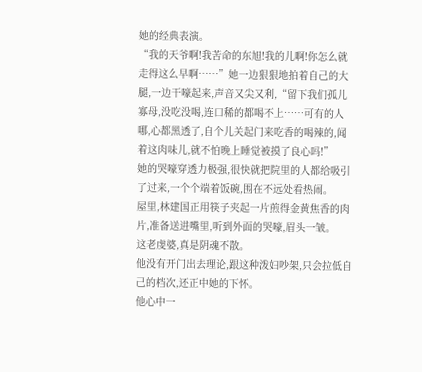她的经典表演。
“我的天爷啊!我苦命的东旭!我的儿啊!你怎么就走得这么早啊……”她一边狠狠地拍着自己的大腿,一边干嚎起来,声音又尖又利,“留下我们孤儿寡母,没吃没喝,连口稀的都喝不上……可有的人哪,心都黑透了,自个儿关起门来吃香的喝辣的,闻着这肉味儿,就不怕晚上睡觉被摸了良心吗!”
她的哭嚎穿透力极强,很快就把院里的人都给吸引了过来,一个个端着饭碗,围在不远处看热闹。
屋里,林建国正用筷子夹起一片煎得金黄焦香的肉片,准备送进嘴里,听到外面的哭嚎,眉头一皱。
这老虔婆,真是阴魂不散。
他没有开门出去理论,跟这种泼妇吵架,只会拉低自己的档次,还正中她的下怀。
他心中一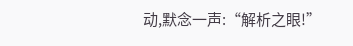动,默念一声:“解析之眼!”